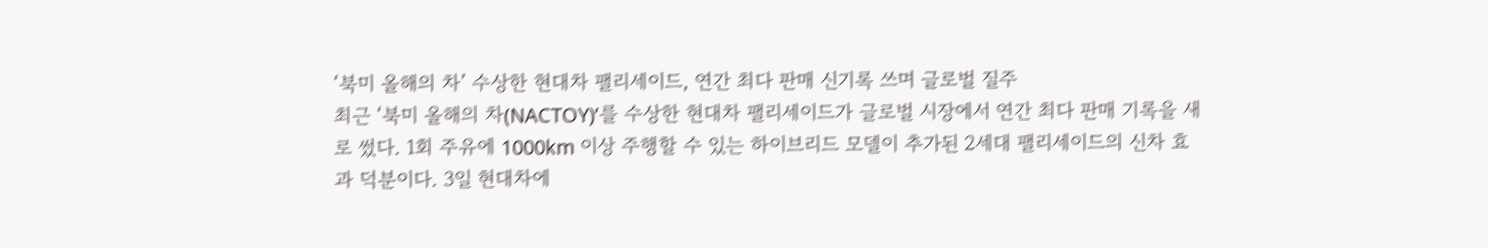‘북미 올해의 차’ 수상한 현대차 팰리세이드, 연간 최다 판매 신기록 쓰며 글로벌 질주
최근 ‘북미 올해의 차(NACTOY)’를 수상한 현대차 팰리세이드가 글로벌 시장에서 연간 최다 판매 기록을 새로 썼다. 1회 주유에 1000km 이상 주행할 수 있는 하이브리드 모델이 추가된 2세대 팰리세이드의 신차 효과 덕분이다. 3일 현대차에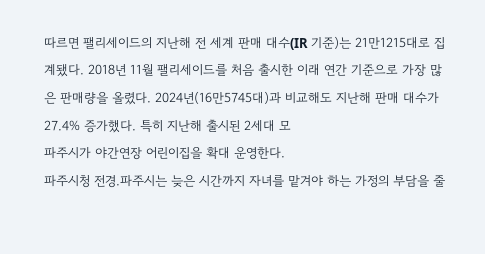따르면 팰리세이드의 지난해 전 세계 판매 대수(IR 기준)는 21만1215대로 집계됐다. 2018년 11월 팰리세이드를 처음 출시한 이래 연간 기준으로 가장 많은 판매량을 올렸다. 2024년(16만5745대)과 비교해도 지난해 판매 대수가 27.4% 증가했다. 특히 지난해 출시된 2세대 모
파주시가 야간연장 어린이집을 확대 운영한다.
파주시청 전경.파주시는 늦은 시간까지 자녀를 맡겨야 하는 가정의 부담을 줄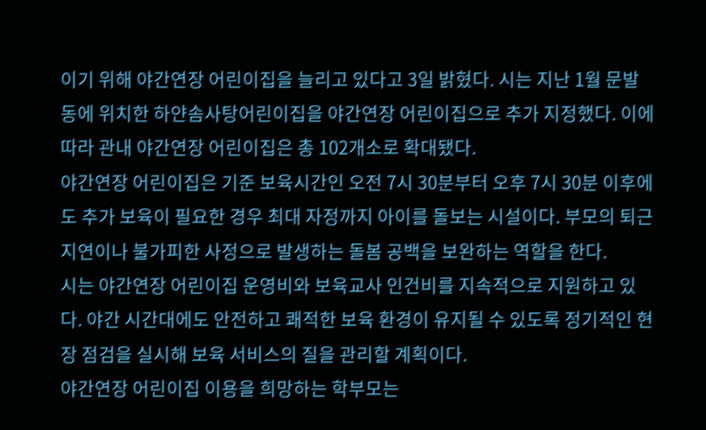이기 위해 야간연장 어린이집을 늘리고 있다고 3일 밝혔다. 시는 지난 1월 문발동에 위치한 하얀솜사탕어린이집을 야간연장 어린이집으로 추가 지정했다. 이에 따라 관내 야간연장 어린이집은 총 102개소로 확대됐다.
야간연장 어린이집은 기준 보육시간인 오전 7시 30분부터 오후 7시 30분 이후에도 추가 보육이 필요한 경우 최대 자정까지 아이를 돌보는 시설이다. 부모의 퇴근 지연이나 불가피한 사정으로 발생하는 돌봄 공백을 보완하는 역할을 한다.
시는 야간연장 어린이집 운영비와 보육교사 인건비를 지속적으로 지원하고 있다. 야간 시간대에도 안전하고 쾌적한 보육 환경이 유지될 수 있도록 정기적인 현장 점검을 실시해 보육 서비스의 질을 관리할 계획이다.
야간연장 어린이집 이용을 희망하는 학부모는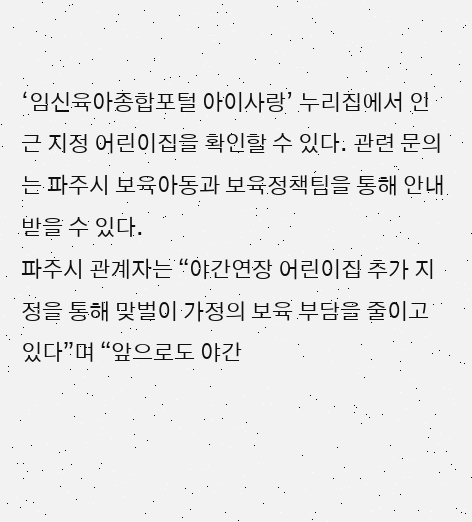‘임신육아종합포털 아이사랑’ 누리집에서 인근 지정 어린이집을 확인할 수 있다. 관련 문의는 파주시 보육아동과 보육정책팀을 통해 안내받을 수 있다.
파주시 관계자는 “야간연장 어린이집 추가 지정을 통해 맞벌이 가정의 보육 부담을 줄이고 있다”며 “앞으로도 야간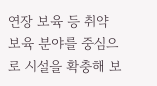연장 보육 등 취약 보육 분야를 중심으로 시설을 확충해 보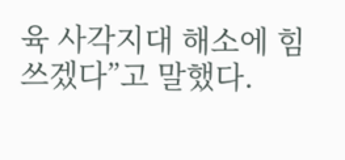육 사각지대 해소에 힘쓰겠다”고 말했다.